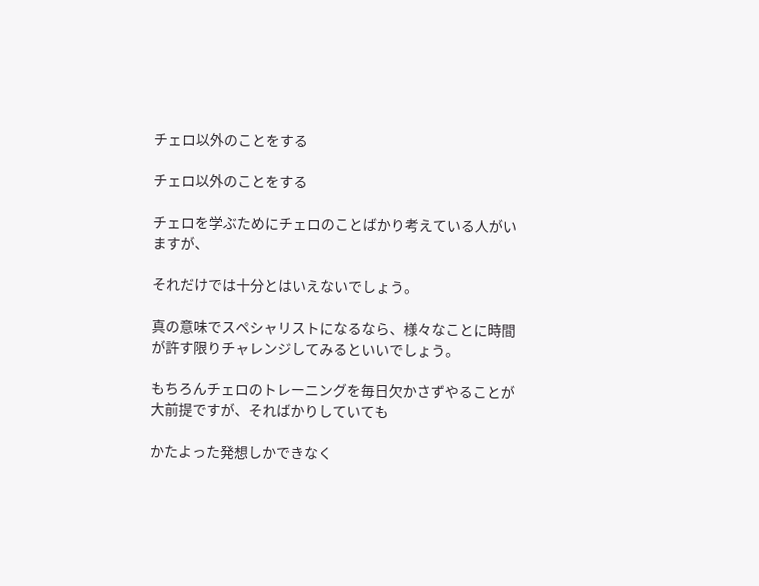チェロ以外のことをする

チェロ以外のことをする

チェロを学ぶためにチェロのことばかり考えている人がいますが、

それだけでは十分とはいえないでしょう。

真の意味でスペシャリストになるなら、様々なことに時間が許す限りチャレンジしてみるといいでしょう。

もちろんチェロのトレーニングを毎日欠かさずやることが大前提ですが、そればかりしていても

かたよった発想しかできなく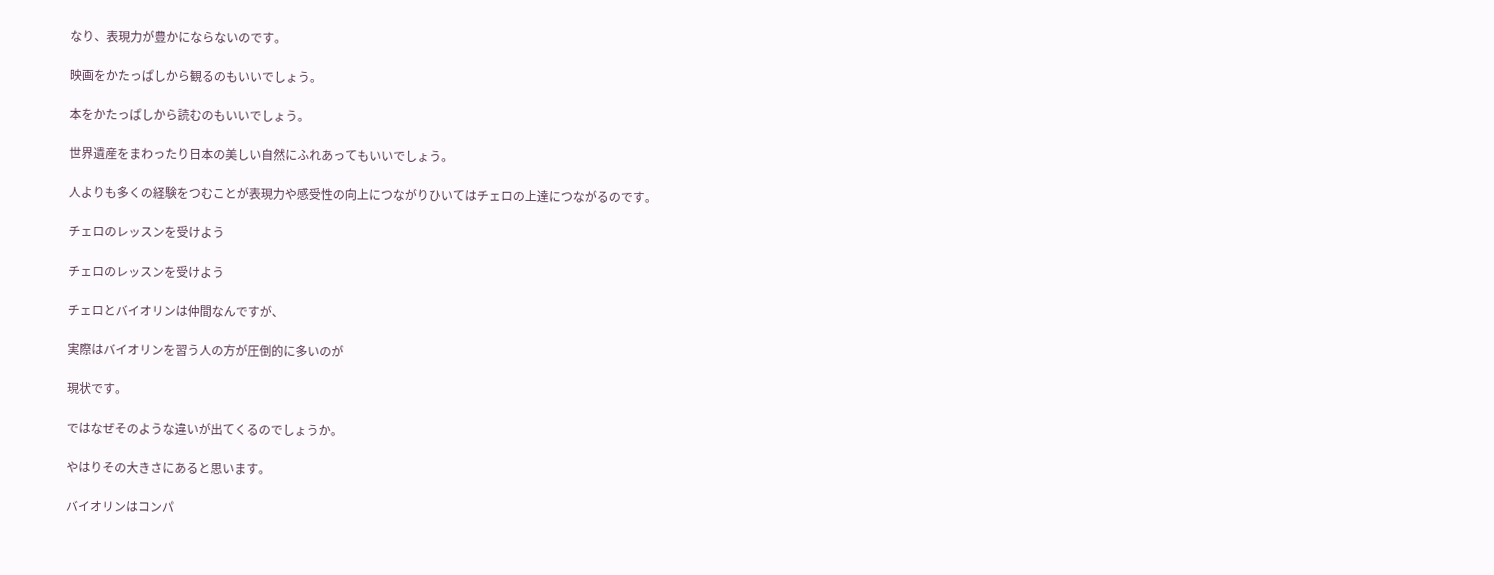なり、表現力が豊かにならないのです。

映画をかたっぱしから観るのもいいでしょう。

本をかたっぱしから読むのもいいでしょう。

世界遺産をまわったり日本の美しい自然にふれあってもいいでしょう。

人よりも多くの経験をつむことが表現力や感受性の向上につながりひいてはチェロの上達につながるのです。

チェロのレッスンを受けよう

チェロのレッスンを受けよう

チェロとバイオリンは仲間なんですが、

実際はバイオリンを習う人の方が圧倒的に多いのが

現状です。

ではなぜそのような違いが出てくるのでしょうか。

やはりその大きさにあると思います。

バイオリンはコンパ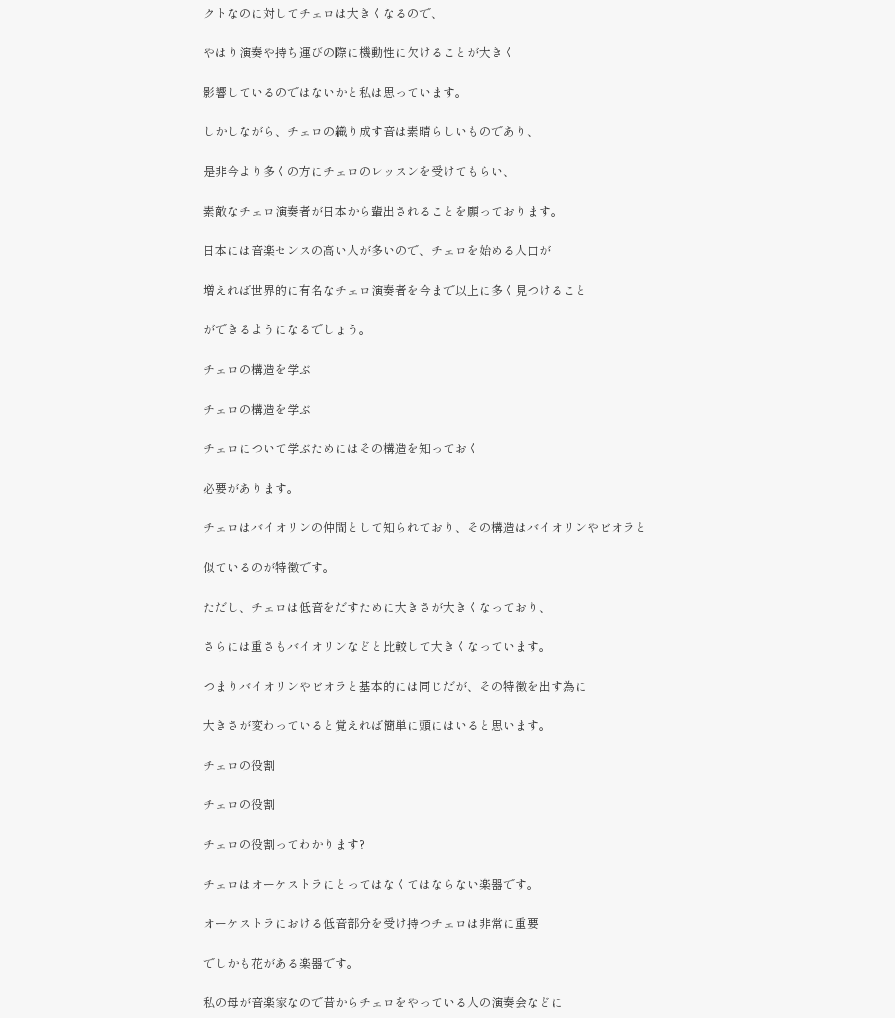クトなのに対してチェロは大きくなるので、

やはり演奏や持ち運びの際に機動性に欠けることが大きく

影響しているのではないかと私は思っています。

しかしながら、チェロの織り成す音は素晴らしいものであり、

是非今より多くの方にチェロのレッスンを受けてもらい、

素敵なチェロ演奏者が日本から輩出されることを願っております。

日本には音楽センスの高い人が多いので、チェロを始める人口が

増えれば世界的に有名なチェロ演奏者を今まで以上に多く見つけること

ができるようになるでしょう。

チェロの構造を学ぶ

チェロの構造を学ぶ

チェロについて学ぶためにはその構造を知っておく

必要があります。

チェロはバイオリンの仲間として知られており、その構造はバイオリンやビオラと

似ているのが特徴です。

ただし、チェロは低音をだすために大きさが大きくなっており、

さらには重さもバイオリンなどと比較して大きくなっています。

つまりバイオリンやビオラと基本的には同じだが、その特徴を出す為に

大きさが変わっていると覚えれば簡単に頭にはいると思います。

チェロの役割

チェロの役割

チェロの役割ってわかります?

チェロはオーケストラにとってはなくてはならない楽器です。

オーケストラにおける低音部分を受け持つチェロは非常に重要

でしかも花がある楽器です。

私の母が音楽家なので昔からチェロをやっている人の演奏会などに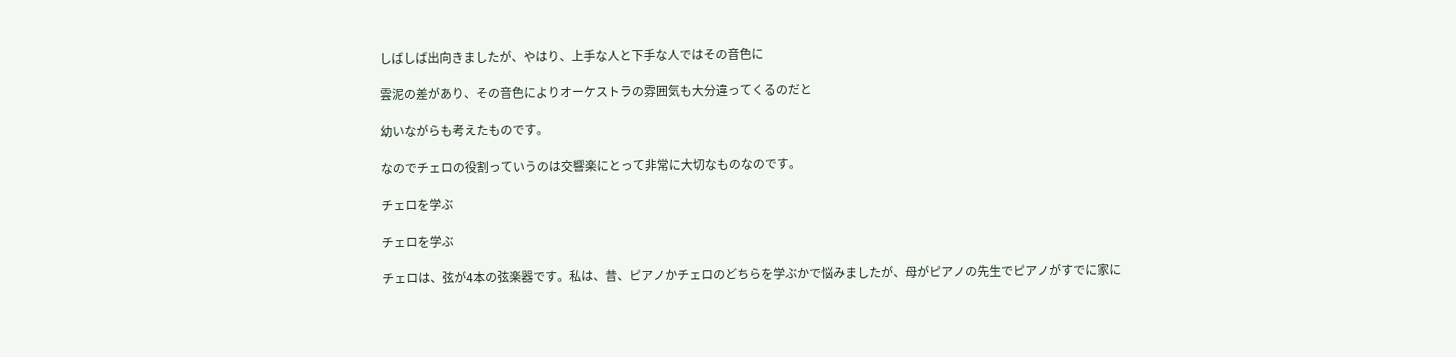しばしば出向きましたが、やはり、上手な人と下手な人ではその音色に

雲泥の差があり、その音色によりオーケストラの雰囲気も大分違ってくるのだと

幼いながらも考えたものです。

なのでチェロの役割っていうのは交響楽にとって非常に大切なものなのです。

チェロを学ぶ

チェロを学ぶ

チェロは、弦が4本の弦楽器です。私は、昔、ピアノかチェロのどちらを学ぶかで悩みましたが、母がピアノの先生でピアノがすでに家に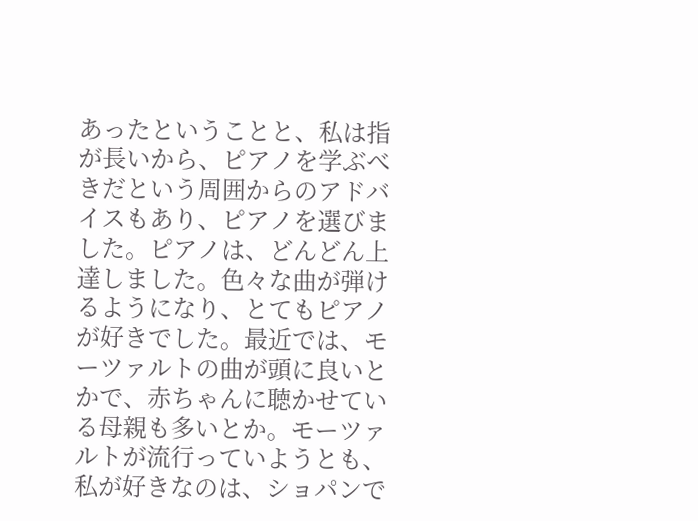あったということと、私は指が長いから、ピアノを学ぶべきだという周囲からのアドバイスもあり、ピアノを選びました。ピアノは、どんどん上達しました。色々な曲が弾けるようになり、とてもピアノが好きでした。最近では、モーツァルトの曲が頭に良いとかで、赤ちゃんに聴かせている母親も多いとか。モーツァルトが流行っていようとも、私が好きなのは、ショパンで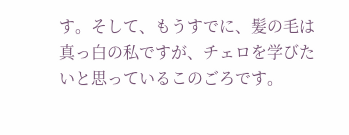す。そして、もうすでに、髪の毛は真っ白の私ですが、チェロを学びたいと思っているこのごろです。